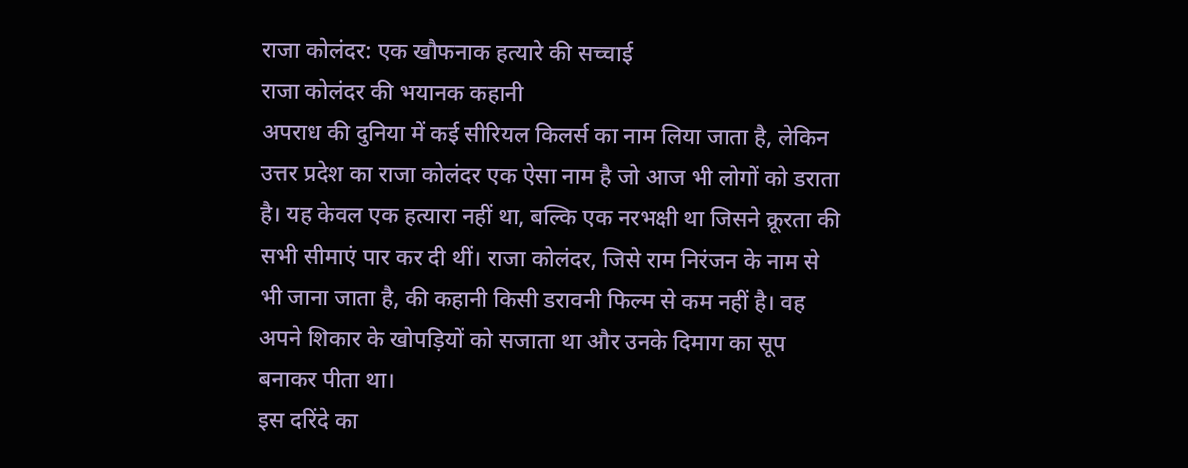राजा कोलंदर: एक खौफनाक हत्यारे की सच्चाई
राजा कोलंदर की भयानक कहानी
अपराध की दुनिया में कई सीरियल किलर्स का नाम लिया जाता है, लेकिन उत्तर प्रदेश का राजा कोलंदर एक ऐसा नाम है जो आज भी लोगों को डराता है। यह केवल एक हत्यारा नहीं था, बल्कि एक नरभक्षी था जिसने क्रूरता की सभी सीमाएं पार कर दी थीं। राजा कोलंदर, जिसे राम निरंजन के नाम से भी जाना जाता है, की कहानी किसी डरावनी फिल्म से कम नहीं है। वह अपने शिकार के खोपड़ियों को सजाता था और उनके दिमाग का सूप बनाकर पीता था।
इस दरिंदे का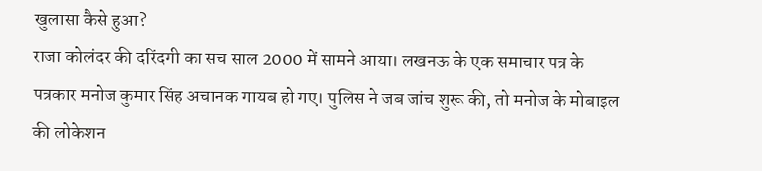खुलासा कैसे हुआ?
राजा कोलंदर की दरिंदगी का सच साल 2000 में सामने आया। लखनऊ के एक समाचार पत्र के पत्रकार मनोज कुमार सिंह अचानक गायब हो गए। पुलिस ने जब जांच शुरू की, तो मनोज के मोबाइल की लोकेशन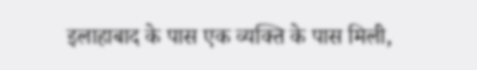इलाहाबाद के पास एक व्यक्ति के पास मिली,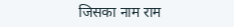जिसका नाम राम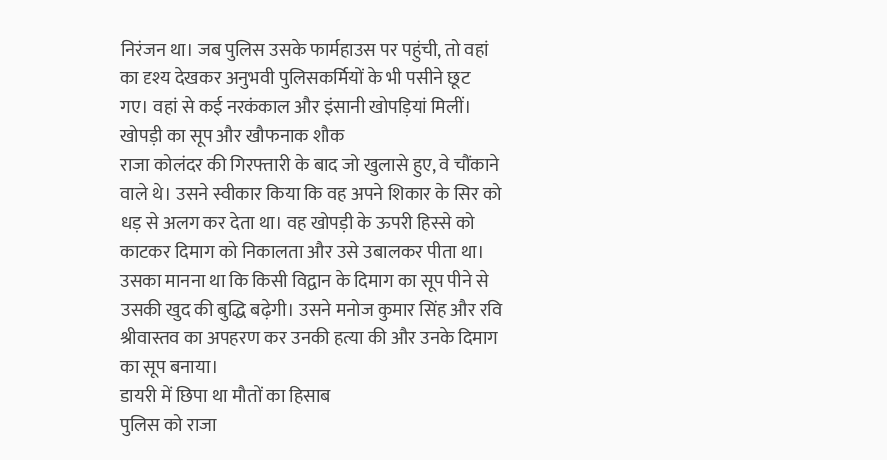निरंजन था। जब पुलिस उसके फार्महाउस पर पहुंची, तो वहां का दृश्य देखकर अनुभवी पुलिसकर्मियों के भी पसीने छूट गए। वहां से कई नरकंकाल और इंसानी खोपड़ियां मिलीं।
खोपड़ी का सूप और खौफनाक शौक
राजा कोलंदर की गिरफ्तारी के बाद जो खुलासे हुए, वे चौंकाने वाले थे। उसने स्वीकार किया कि वह अपने शिकार के सिर को धड़ से अलग कर देता था। वह खोपड़ी के ऊपरी हिस्से को काटकर दिमाग को निकालता और उसे उबालकर पीता था। उसका मानना था कि किसी विद्वान के दिमाग का सूप पीने से उसकी खुद की बुद्धि बढ़ेगी। उसने मनोज कुमार सिंह और रवि श्रीवास्तव का अपहरण कर उनकी हत्या की और उनके दिमाग का सूप बनाया।
डायरी में छिपा था मौतों का हिसाब
पुलिस को राजा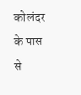कोलंदर के पास से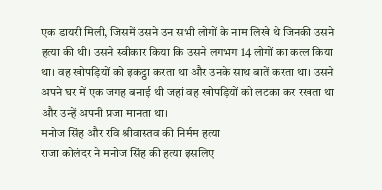एक डायरी मिली, जिसमें उसने उन सभी लोगों के नाम लिखे थे जिनकी उसने हत्या की थी। उसने स्वीकार किया कि उसने लगभग 14 लोगों का कत्ल किया था। वह खोपड़ियों को इकट्ठा करता था और उनके साथ बातें करता था। उसने अपने घर में एक जगह बनाई थी जहां वह खोपड़ियों को लटका कर रखता था और उन्हें अपनी प्रजा मानता था।
मनोज सिंह और रवि श्रीवास्तव की निर्मम हत्या
राजा कोलंदर ने मनोज सिंह की हत्या इसलिए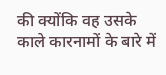की क्योंकि वह उसके काले कारनामों के बारे में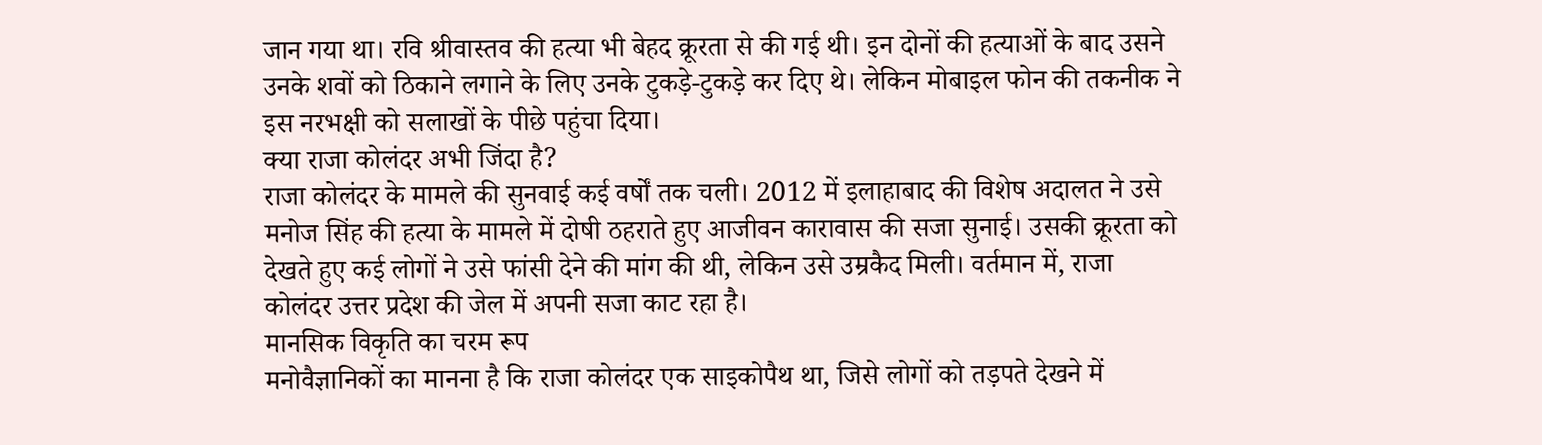जान गया था। रवि श्रीवास्तव की हत्या भी बेहद क्रूरता से की गई थी। इन दोनों की हत्याओं के बाद उसने उनके शवों को ठिकाने लगाने के लिए उनके टुकड़े-टुकड़े कर दिए थे। लेकिन मोबाइल फोन की तकनीक ने इस नरभक्षी को सलाखों के पीछे पहुंचा दिया।
क्या राजा कोलंदर अभी जिंदा है?
राजा कोलंदर के मामले की सुनवाई कई वर्षों तक चली। 2012 में इलाहाबाद की विशेष अदालत ने उसे मनोज सिंह की हत्या के मामले में दोषी ठहराते हुए आजीवन कारावास की सजा सुनाई। उसकी क्रूरता को देखते हुए कई लोगों ने उसे फांसी देने की मांग की थी, लेकिन उसे उम्रकैद मिली। वर्तमान में, राजा कोलंदर उत्तर प्रदेश की जेल में अपनी सजा काट रहा है।
मानसिक विकृति का चरम रूप
मनोवैज्ञानिकों का मानना है कि राजा कोलंदर एक साइकोपैथ था, जिसे लोगों को तड़पते देखने में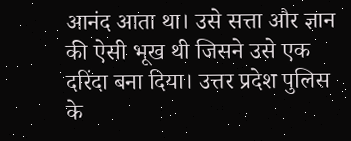आनंद आता था। उसे सत्ता और ज्ञान की ऐसी भूख थी जिसने उसे एक दरिंदा बना दिया। उत्तर प्रदेश पुलिस के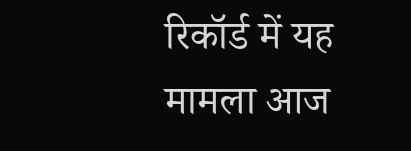रिकॉर्ड में यह मामला आज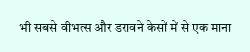भी सबसे वीभत्स और डरावने केसों में से एक माना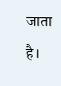जाता है।